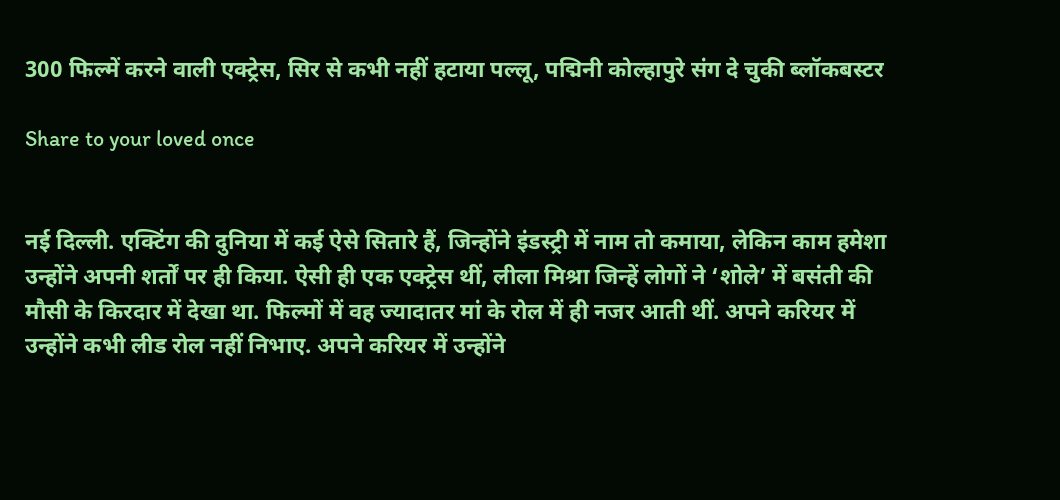300 फिल्‍में करने वाली एक्ट्रेस, सिर से कभी नहीं हटाया पल्‍लू, पद्मिनी कोल्हापुरे संग दे चुकी ब्लॉकबस्टर

Share to your loved once


नई दिल्ली. एक्टिंग की दुनिया में कई ऐसे सितारे हैं, जिन्होंने इंडस्ट्री में नाम तो कमाया, लेकिन काम हमेशा उन्होंने अपनी शर्तों पर ही किया. ऐसी ही एक एक्ट्रेस थीं, लीला मिश्रा जिन्हें लोगों ने ‘शोले’ में बसंती की मौसी के किरदार में देखा था. फिल्मों में वह ज्यादातर मां के रोल में ही नजर आती थीं. अपने करियर में उन्होंने कभी लीड रोल नहीं निभाए. अपने करियर में उन्होंने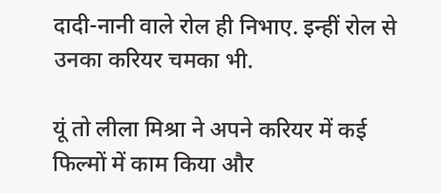दादी-नानी वाले रोल ही निभाए. इन्हीं रोल से उनका करियर चमका भी.

यूं तो लीला मिश्रा ने अपने करियर में कई फिल्मों में काम किया और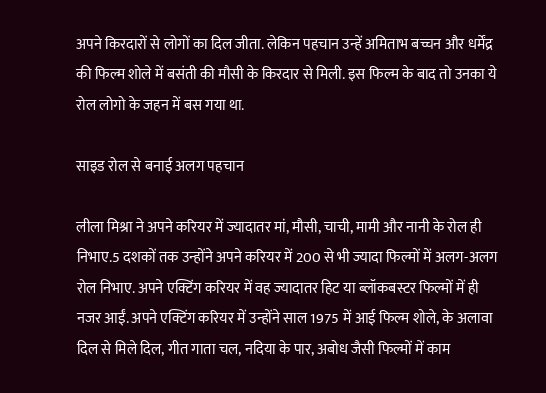अपने किरदारों से लोगों का दिल जीता. लेकिन पहचान उन्हें अमिताभ बच्चन और धर्मेंद्र की फिल्म शोले में बसंती की मौसी के किरदार से मिली. इस फिल्म के बाद तो उनका ये रोल लोगो के जहन में बस गया था.

साइड रोल से बनाई अलग पहचान

लीला मिश्रा ने अपने करियर में ज्यादातर मां, मौसी, चाची, मामी और नानी के रोल ही निभाए.5 दशकों तक उन्होंने अपने करियर में 200 से भी ज्यादा फिल्मों में अलग-अलग रोल निभाए. अपने एक्टिंग करियर में वह ज्यादातर हिट या ब्लॉकबस्टर फिल्मों में ही नजर आईं. अपने एक्टिंग करियर में उन्होंने साल 1975 में आई फिल्म शोले, के अलावा दिल से मिले दिल, गीत गाता चल, नदिया के पार, अबोध जैसी फिल्मों में काम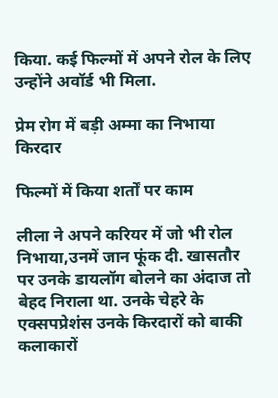किया. कई फिल्मों में अपने रोल के लिए उन्होंने अवॉर्ड भी मिला.

प्रेम रोग में बड़ी अम्मा का निभाया किरदार

फिल्मों में किया शर्तों पर काम

लीला ने अपने करियर में जो भी रोल निभाया,उनमें जान फूंक दी. खासतौर पर उनके डायलॉग बोलने का अंदाज तो बेहद निराला था. उनके चेहरे के एक्सपप्रेशंस उनके किरदारों को बाकी कलाकारों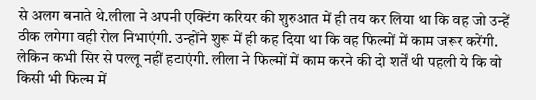से अलग बनाते थे.लीला ने अपनी एक्टिंग करियर की शुरुआत में ही तय कर लिया था कि वह जो उन्हें ठीक लगेगा वही रोल निभाएंगी. उन्होंने शुरू में ही कह दिया था कि वह फिल्मों में काम जरूर करेंगी. लेकिन कभी सिर से पल्लू नहीं हटाएंगी. लीला ने फिल्मों में काम करने की दो शर्तें थी पहली ये कि वो किसी भी फिल्म में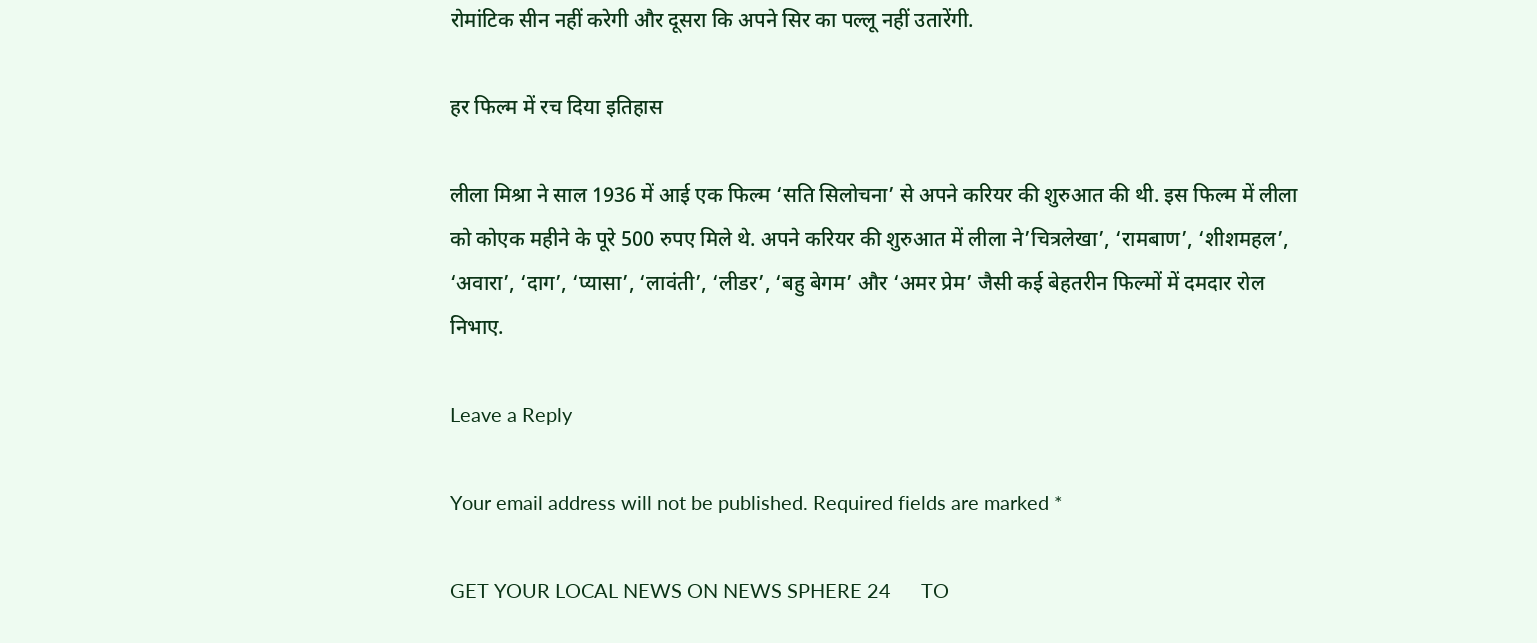रोमांटिक सीन नहीं करेगी और दूसरा कि अपने सिर का पल्लू नहीं उतारेंगी.

हर फिल्म में रच दिया इतिहास

लीला मिश्रा ने साल 1936 में आई एक फिल्म ‘सति सिलोचना’ से अपने करियर की शुरुआत की थी. इस फिल्म में लीला को कोएक महीने के पूरे 500 रुपए मिले थे. अपने करियर की शुरुआत में लीला ने’चित्रलेखा’, ‘रामबाण’, ‘शीशमहल’, ‘अवारा’, ‘दाग’, ‘प्यासा’, ‘लावंती’, ‘लीडर’, ‘बहु बेगम’ और ‘अमर प्रेम’ जैसी कई बेहतरीन फिल्मों में दमदार रोल निभाए.

Leave a Reply

Your email address will not be published. Required fields are marked *

GET YOUR LOCAL NEWS ON NEWS SPHERE 24      TO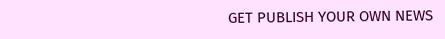GET PUBLISH YOUR OWN NEWS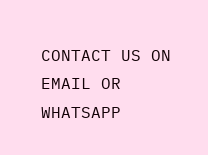CONTACT US ON EMAIL OR WHATSAPP